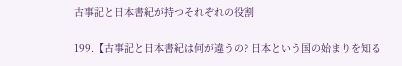古事記と日本書紀が持つそれぞれの役割

199.【古事記と日本書紀は何が違うの? 日本という国の始まりを知る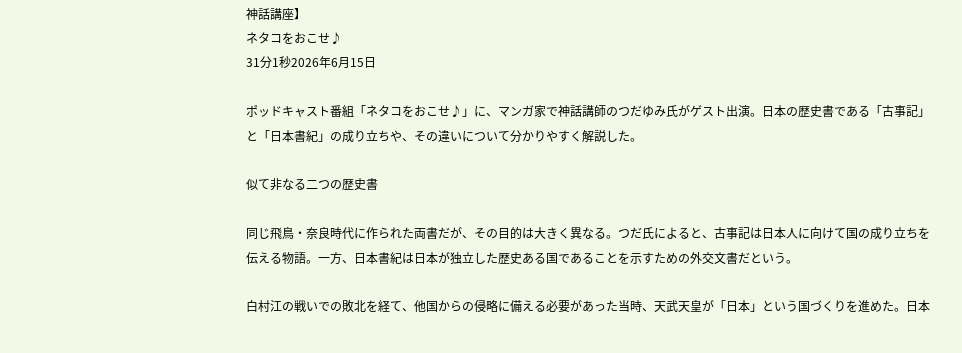神話講座】
ネタコをおこせ♪
31分1秒2026年6月15日

ポッドキャスト番組「ネタコをおこせ♪」に、マンガ家で神話講師のつだゆみ氏がゲスト出演。日本の歴史書である「古事記」と「日本書紀」の成り立ちや、その違いについて分かりやすく解説した。

似て非なる二つの歴史書

同じ飛鳥・奈良時代に作られた両書だが、その目的は大きく異なる。つだ氏によると、古事記は日本人に向けて国の成り立ちを伝える物語。一方、日本書紀は日本が独立した歴史ある国であることを示すための外交文書だという。

白村江の戦いでの敗北を経て、他国からの侵略に備える必要があった当時、天武天皇が「日本」という国づくりを進めた。日本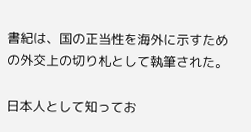書紀は、国の正当性を海外に示すための外交上の切り札として執筆された。

日本人として知ってお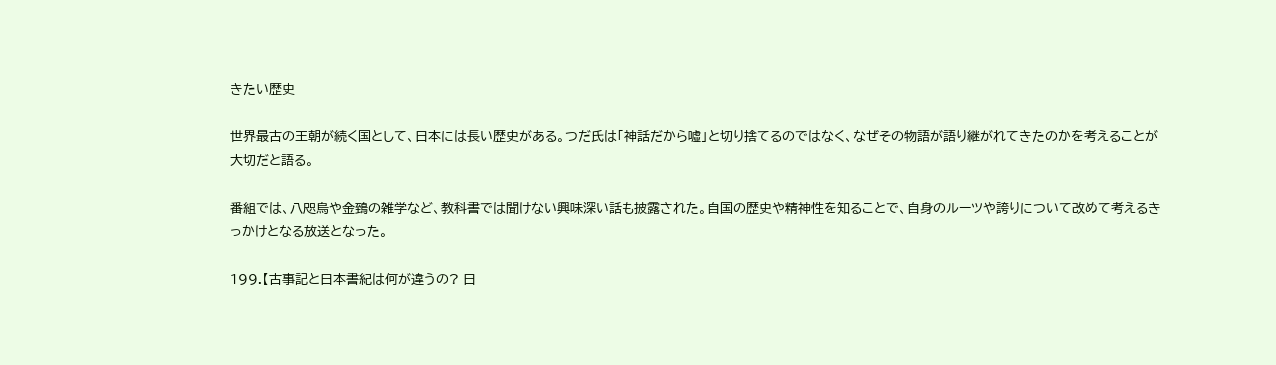きたい歴史

世界最古の王朝が続く国として、日本には長い歴史がある。つだ氏は「神話だから嘘」と切り捨てるのではなく、なぜその物語が語り継がれてきたのかを考えることが大切だと語る。

番組では、八咫烏や金鵄の雑学など、教科書では聞けない興味深い話も披露された。自国の歴史や精神性を知ることで、自身のルーツや誇りについて改めて考えるきっかけとなる放送となった。

199.【古事記と日本書紀は何が違うの? 日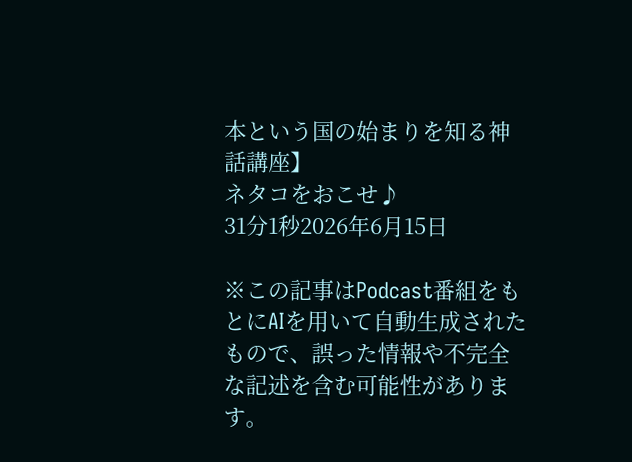本という国の始まりを知る神話講座】
ネタコをおこせ♪
31分1秒2026年6月15日

※この記事はPodcast番組をもとにAIを用いて自動生成されたもので、誤った情報や不完全な記述を含む可能性があります。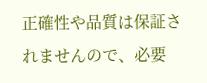正確性や品質は保証されませんので、必要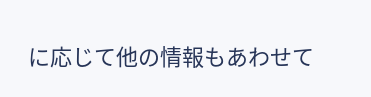に応じて他の情報もあわせて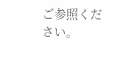ご参照ください。